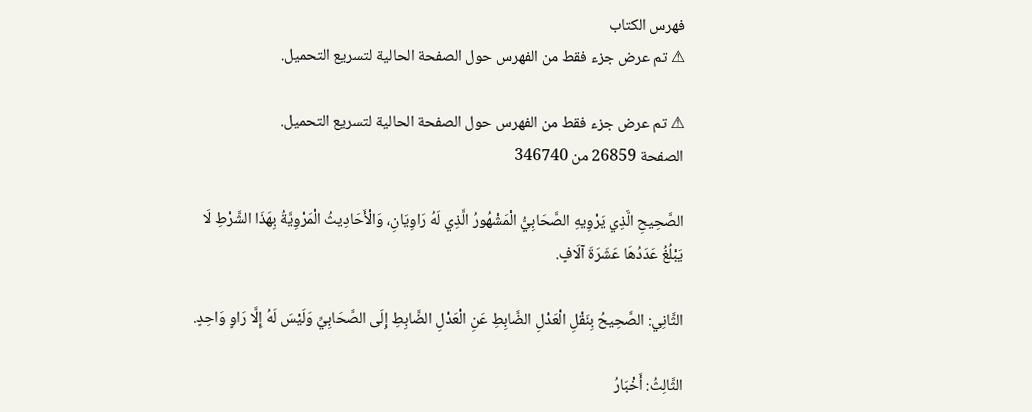فهرس الكتاب
⚠ تم عرض جزء فقط من الفهرس حول الصفحة الحالية لتسريع التحميل.

⚠ تم عرض جزء فقط من الفهرس حول الصفحة الحالية لتسريع التحميل.
الصفحة 26859 من 346740

الصَّحِيحِ الَّذِي يَرْوِيهِ الصَّحَابِيُّ الْمَشْهُورُ الَّذِي لَهُ رَاوِيَانِ، وَالْأَحَادِيثُ الْمَرْوِيَّةُ بِهَذَا الشَّرْطِ لَا يَبْلُغُ عَدَدُهَا عَشَرَةَ آلَافٍ.

الثَّانِي: الصَّحِيحُ بِنَقْلِ الْعَدْلِ الضَّابِطِ عَنِ الْعَدْلِ الضَّابِطِ إِلَى الصَّحَابِيِّ وَلَيْسَ لَهُ إِلَّا رَاوٍ وَاحِدٍ.

الثَّالِثُ: أَخْبَارُ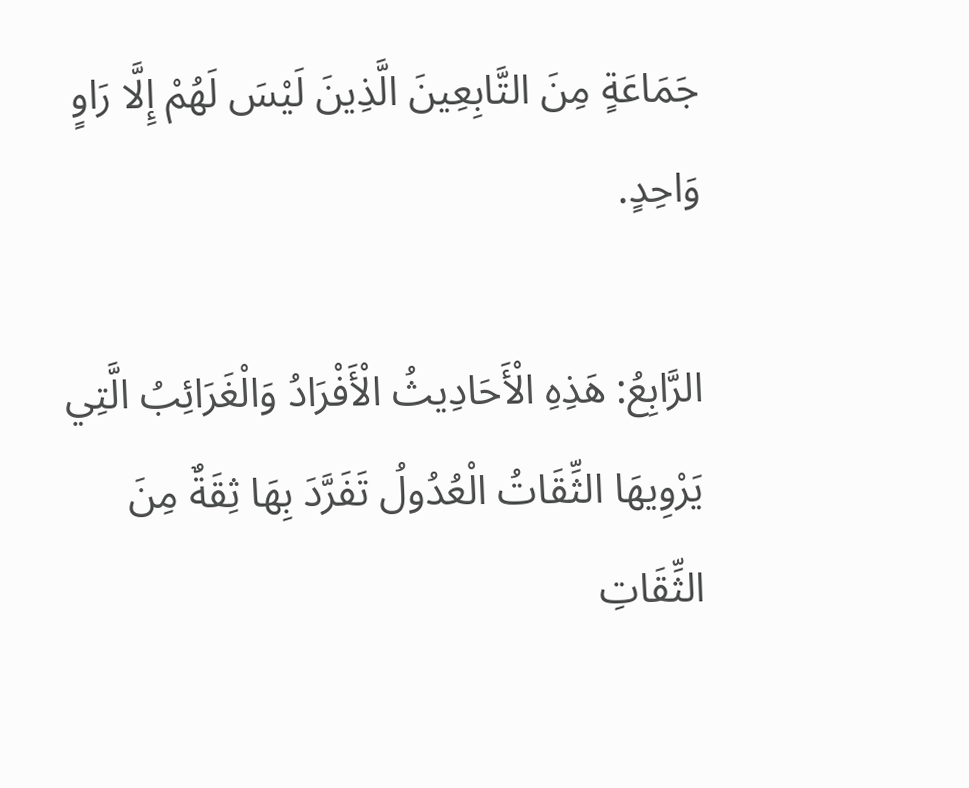جَمَاعَةٍ مِنَ التَّابِعِينَ الَّذِينَ لَيْسَ لَهُمْ إِلَّا رَاوٍ وَاحِدٍ.

الرَّابِعُ: هَذِهِ الْأَحَادِيثُ الْأَفْرَادُ وَالْغَرَائِبُ الَّتِي يَرْوِيهَا الثِّقَاتُ الْعُدُولُ تَفَرَّدَ بِهَا ثِقَةٌ مِنَ الثِّقَاتِ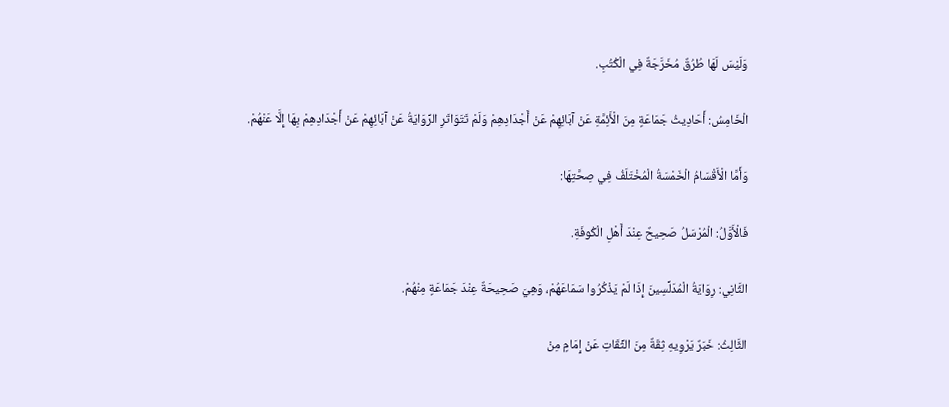وَلَيْسَ لَهَا طُرُقٌ مُخَرَّجَةٌ فِي الْكُتُبِ.

الْخَامِسُ: أَحَادِيثُ جَمَاعَةٍ مِنَ الْأَئِمَّةِ عَنْ آبَائِهِمْ عَنْ أَجْدَادِهِمْ وَلَمْ تَتَوَاتَرِ الرِّوَايَةُ عَنْ آبَائِهِمْ عَنْ أَجْدَادِهِمْ بِهَا إِلَّا عَنْهُمْ.

وَأَمَّا الْأَقْسَامُ الْخَمْسَةُ الْمُخْتَلَفُ فِي صِحَّتِهَا:

فَالْأَوَّلُ: الْمُرْسَلُ صَحِيحٌ عِنْدَ أَهْلِ الْكُوفَةِ.

الثَّانِي: رِوَايَةُ الْمُدَلِّسِينَ إِذَا لَمْ يَذْكُرُوا سَمَاعَهُمْ، وَهِيَ صَحِيحَةٌ عِنْدَ جَمَاعَةٍ مِنْهُمْ.

الثَّالِثُ: خَبَرٌ يَرْوِيهِ ثِقَةٌ مِنَ الثِّقَاتِ عَنْ إِمَامٍ مِنْ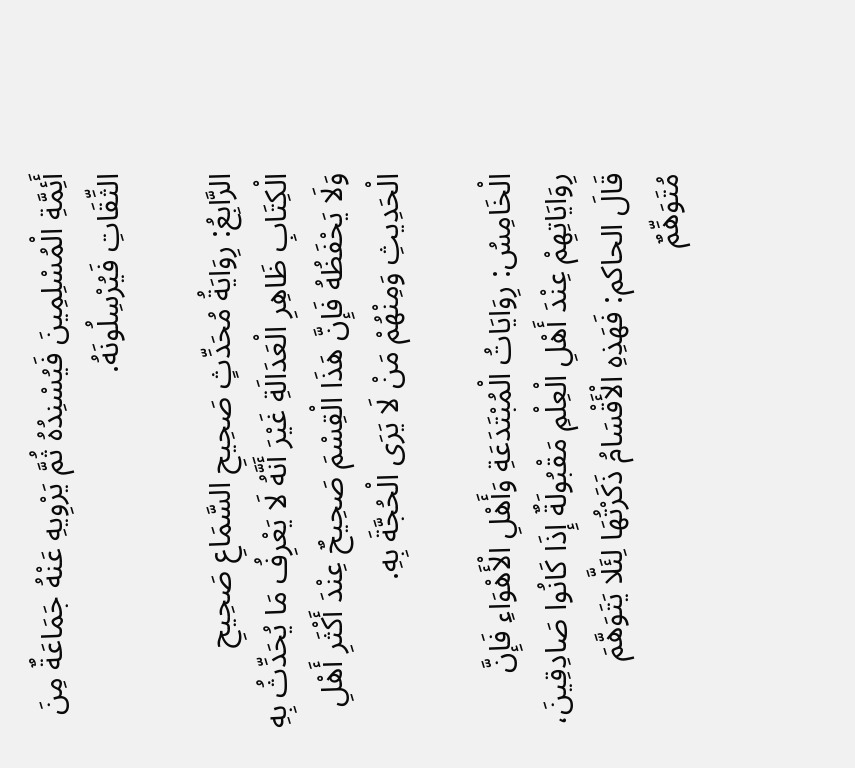أَئِمَّةِ الْمُسْلِمِينَ فَيُسْنِدُهُ ثُمَّ يَرْوِيهِ عَنْهُ جَمَاعَةٌ مِنَ الثِّقَاتِ فَيُرْسِلُونَهُ.

الرَّابِعُ: رِوَايَةُ مُحَدِّثٍ صَحِيحِ السَّمَاعِ صَحِيحِ الْكِتَابِ ظَاهِرِ الْعَدَالَةِ غَيْرَ أَنَّهُ لَا يَعْرِفُ مَا يُحَدِّثُ بِهِ وَلَا يَحْفَظُهُ فَإِنَّ هَذَا الْقِسْمَ صَحِيحٌ عِنْدَ أَكْثَرِ أَهْلِ الْحَدِيثِ وَمِنْهُمْ مَنْ لَا يَرَى الْحُجَّةَ بِهِ.

الْخَامِسُ: رِوَايَاتُ الْمُبْتَدَعَةِ وَأَهْلِ الْأَهْوَاءِ فَإِنَّ رِوَايَاتِهِمْ عِنْدَ أَهْلِ الْعِلْمِ مَقْبُولَةٌ إِذَا كَانُوا صَادِقِينَ، قَالَ الحاكم: فَهَذِهِ الْأَقْسَامُ ذَكَرْتُهَا لِئَلَّا يَتَوَهَّمَ مُتَوَهِّمٌ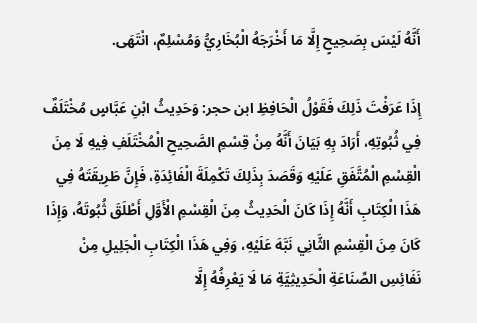أَنَّهُ لَيْسَ بِصَحِيحٍ إِلَّا مَا أَخْرَجَهُ الْبُخَارِيُّ وَمُسْلِمٌ، انْتَهَى.

إِذَا عَرَفْتَ ذَلِكَ فَقَوْلُ الْحَافِظِ ابن حجر: وَحَدِيثُ ابْنِ عَبَّاسٍ مُخْتَلَفٌ فِي ثُبُوتِهِ، أَرَادَ بِهِ بَيَانَ أَنَّهُ مِنْ قِسْمِ الصَّحِيحِ الْمُخْتَلَفِ فِيهِ لَا مِنَ الْقِسْمِ الْمُتَّفَقِ عَلَيْهِ وَقَصَدَ بِذَلِكَ تَكْمِلَةَ الْفَائِدَةِ، فَإِنَّ طَرِيقَتَهُ فِي هَذَا الْكِتَابِ أَنَّهُ إِذَا كَانَ الْحَدِيثُ مِنَ الْقِسْمِ الْأَوَّلِ أَطْلَقَ ثُبُوتَهُ، وَإِذَا كَانَ مِنَ الْقِسْمِ الثَّانِي نَبَّهَ عَلَيْهِ، وَفِي هَذَا الْكِتَابِ الْجَلِيلِ مِنْ نَفَائِسِ الصِّنَاعَةِ الْحَدِيثِيَّةِ مَا لَا يَعْرِفُهُ إِلَّا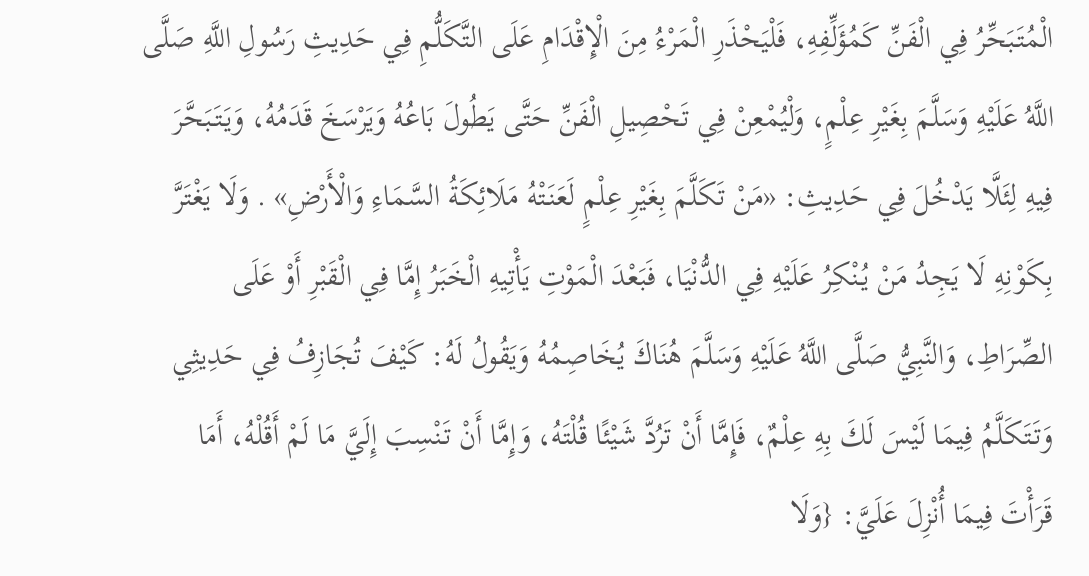الْمُتَبَحِّرُ فِي الْفَنِّ كَمُؤَلِّفِهِ، فَلْيَحْذَرِ الْمَرْءُ مِنَ الْإِقْدَامِ عَلَى التَّكَلُّمِ فِي حَدِيثِ رَسُولِ اللَّهِ صَلَّى اللَّهُ عَلَيْهِ وَسَلَّمَ بِغَيْرِ عِلْمٍ، وَلْيُمْعِنْ فِي تَحْصِيلِ الْفَنِّ حَتَّى يَطُولَ بَاعُهُ وَيَرْسَخَ قَدَمُهُ، وَيَتَبَحَّرَ فِيهِ لِئَلَّا يَدْخُلَ فِي حَدِيثِ: «مَنْ تَكَلَّمَ بِغَيْرِ عِلْمٍ لَعَنَتْهُ مَلَائِكَةُ السَّمَاءِ وَالْأَرْضِ» . وَلَا يَغْتَرَّ بِكَوْنِهِ لَا يَجِدُ مَنْ يُنْكِرُ عَلَيْهِ فِي الدُّنْيَا، فَبَعْدَ الْمَوْتِ يَأْتِيهِ الْخَبَرُ إِمَّا فِي الْقَبْرِ أَوْ عَلَى الصِّرَاطِ، وَالنَّبِيُّ صَلَّى اللَّهُ عَلَيْهِ وَسَلَّمَ هُنَاكَ يُخَاصِمُهُ وَيَقُولُ لَهُ: كَيْفَ تُجَازِفُ فِي حَدِيثِي وَتَتَكَلَّمُ فِيمَا لَيْسَ لَكَ بِهِ عِلْمٌ، فَإِمَّا أَنْ تَرُدَّ شَيْئًا قُلْتَهُ، وَإِمَّا أَنْ تَنْسِبَ إِلَيَّ مَا لَمْ أَقُلْهُ، أَمَا قَرَأْتَ فِيمَا أُنْزِلَ عَلَيَّ: {وَلَا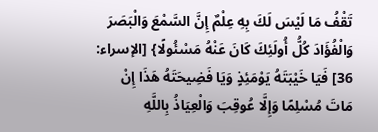تَقْفُ مَا لَيْسَ لَكَ بِهِ عِلْمٌ إِنَّ السَّمْعَ وَالْبَصَرَ وَالْفُؤَادَ كُلُّ أُولَئِكَ كَانَ عَنْهُ مَسْئُولًا} [الإسراء: 36] فَيَا خَيْبَتَهُ يَوْمَئِذٍ وَيَا فَضِيحَتَهُ هَذَا إِنْ مَاتَ مُسْلِمًا وَإِلَّا عُوقِبَ وَالْعِيَاذُ بِاللَّهِ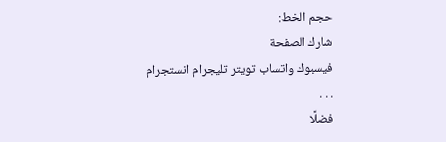حجم الخط:
شارك الصفحة
فيسبوك واتساب تويتر تليجرام انستجرام
. . .
فضلًا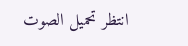انتظر تحميل الصوت